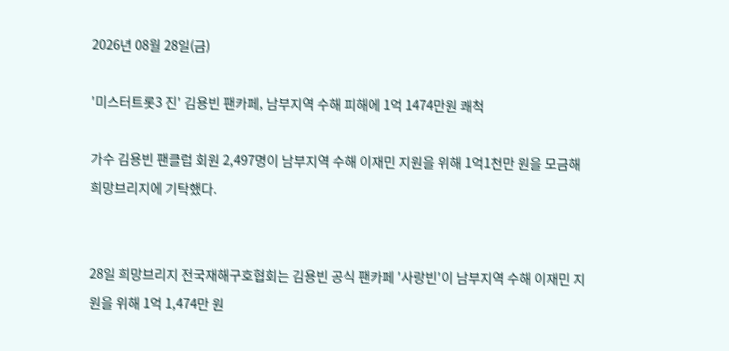2026년 08월 28일(금)

'미스터트롯3 진' 김용빈 팬카페, 남부지역 수해 피해에 1억 1474만원 쾌척

가수 김용빈 팬클럽 회원 2,497명이 남부지역 수해 이재민 지원을 위해 1억1천만 원을 모금해 희망브리지에 기탁했다.


28일 희망브리지 전국재해구호협회는 김용빈 공식 팬카페 '사랑빈'이 남부지역 수해 이재민 지원을 위해 1억 1,474만 원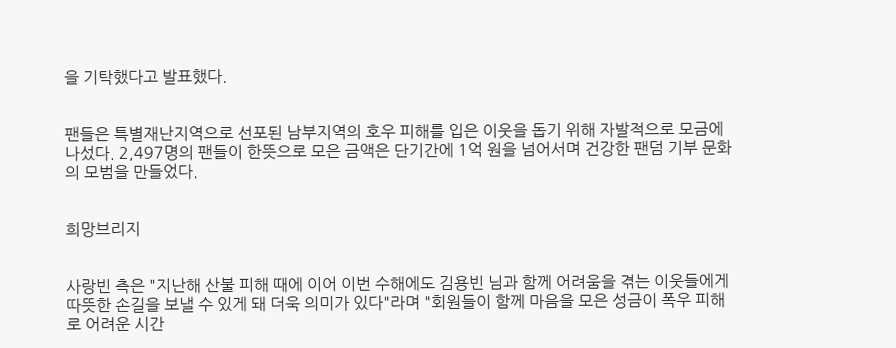을 기탁했다고 발표했다.


팬들은 특별재난지역으로 선포된 남부지역의 호우 피해를 입은 이웃을 돕기 위해 자발적으로 모금에 나섰다. 2,497명의 팬들이 한뜻으로 모은 금액은 단기간에 1억 원을 넘어서며 건강한 팬덤 기부 문화의 모범을 만들었다.


희망브리지


사랑빈 측은 "지난해 산불 피해 때에 이어 이번 수해에도 김용빈 님과 함께 어려움을 겪는 이웃들에게 따뜻한 손길을 보낼 수 있게 돼 더욱 의미가 있다"라며 "회원들이 함께 마음을 모은 성금이 폭우 피해로 어려운 시간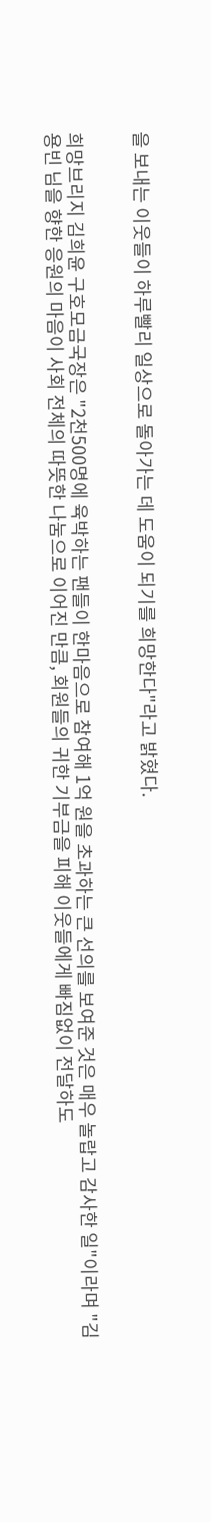을 보내는 이웃들이 하루빨리 일상으로 돌아가는 데 도움이 되기를 희망한다"라고 밝혔다.


희망브리지 김희윤 구호모금국장은 "2천500명에 육박하는 팬들이 한마음으로 참여해 1억 원을 초과하는 큰 선의를 보여준 것은 매우 놀랍고 감사한 일"이라며 "김용빈 님을 향한 응원의 마음이 사회 전체의 따뜻한 나눔으로 이어진 만큼, 회원들의 귀한 기부금을 피해 이웃들에게 빠짐없이 전달하도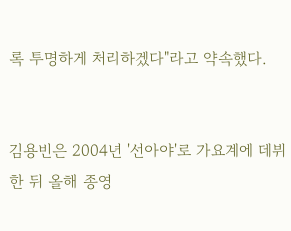록 투명하게 처리하겠다"라고 약속했다.


김용빈은 2004년 '선아야'로 가요계에 데뷔한 뒤 올해 종영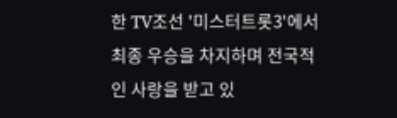한 TV조선 '미스터트롯3'에서 최종 우승을 차지하며 전국적인 사랑을 받고 있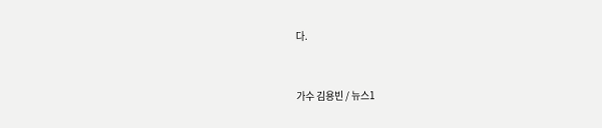다.


가수 김용빈 / 뉴스1